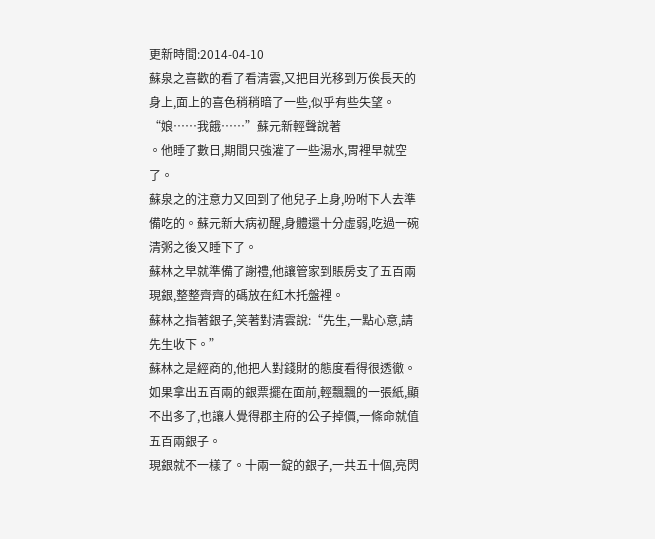更新時間:2014-04-10
蘇泉之喜歡的看了看清雲,又把目光移到万俟長天的身上,面上的喜色稍稍暗了一些,似乎有些失望。
“娘……我餓……”蘇元新輕聲說著
。他睡了數日,期間只強灌了一些湯水,胃裡早就空了。
蘇泉之的注意力又回到了他兒子上身,吩咐下人去準備吃的。蘇元新大病初醒,身體還十分虛弱,吃過一碗清粥之後又睡下了。
蘇林之早就準備了謝禮,他讓管家到賬房支了五百兩現銀,整整齊齊的碼放在紅木托盤裡。
蘇林之指著銀子,笑著對清雲說:“先生,一點心意,請先生收下。”
蘇林之是經商的,他把人對錢財的態度看得很透徹。如果拿出五百兩的銀票擺在面前,輕飄飄的一張紙,顯不出多了,也讓人覺得郡主府的公子掉價,一條命就值五百兩銀子。
現銀就不一樣了。十兩一錠的銀子,一共五十個,亮閃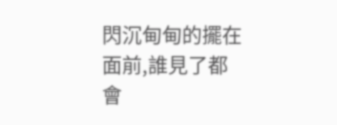閃沉甸甸的擺在面前,誰見了都會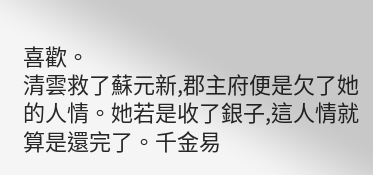喜歡。
清雲救了蘇元新,郡主府便是欠了她的人情。她若是收了銀子,這人情就算是還完了。千金易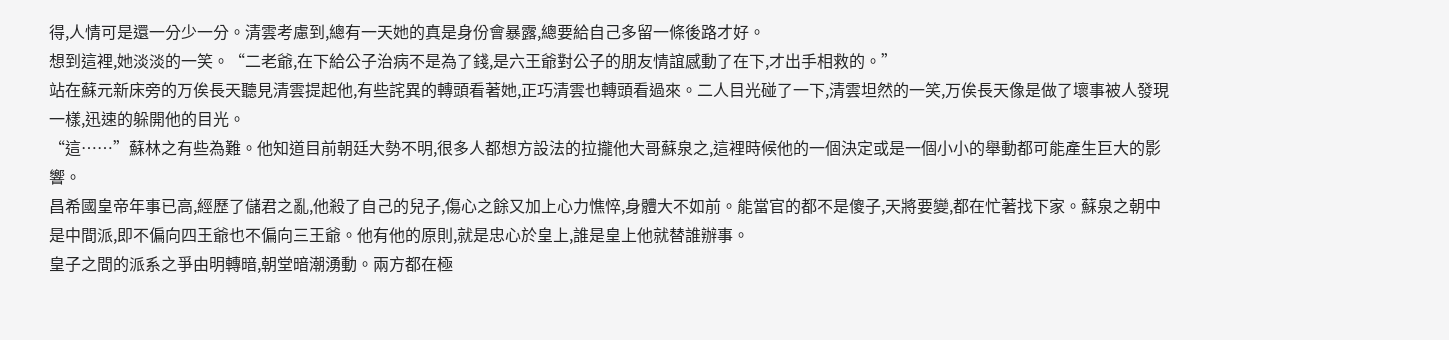得,人情可是還一分少一分。清雲考慮到,總有一天她的真是身份會暴露,總要給自己多留一條後路才好。
想到這裡,她淡淡的一笑。“二老爺,在下給公子治病不是為了錢,是六王爺對公子的朋友情誼感動了在下,才出手相救的。”
站在蘇元新床旁的万俟長天聽見清雲提起他,有些詫異的轉頭看著她,正巧清雲也轉頭看過來。二人目光碰了一下,清雲坦然的一笑,万俟長天像是做了壞事被人發現一樣,迅速的躲開他的目光。
“這……”蘇林之有些為難。他知道目前朝廷大勢不明,很多人都想方設法的拉攏他大哥蘇泉之,這裡時候他的一個決定或是一個小小的舉動都可能產生巨大的影響。
昌希國皇帝年事已高,經歷了儲君之亂,他殺了自己的兒子,傷心之餘又加上心力憔悴,身體大不如前。能當官的都不是傻子,天將要變,都在忙著找下家。蘇泉之朝中是中間派,即不偏向四王爺也不偏向三王爺。他有他的原則,就是忠心於皇上,誰是皇上他就替誰辦事。
皇子之間的派系之爭由明轉暗,朝堂暗潮湧動。兩方都在極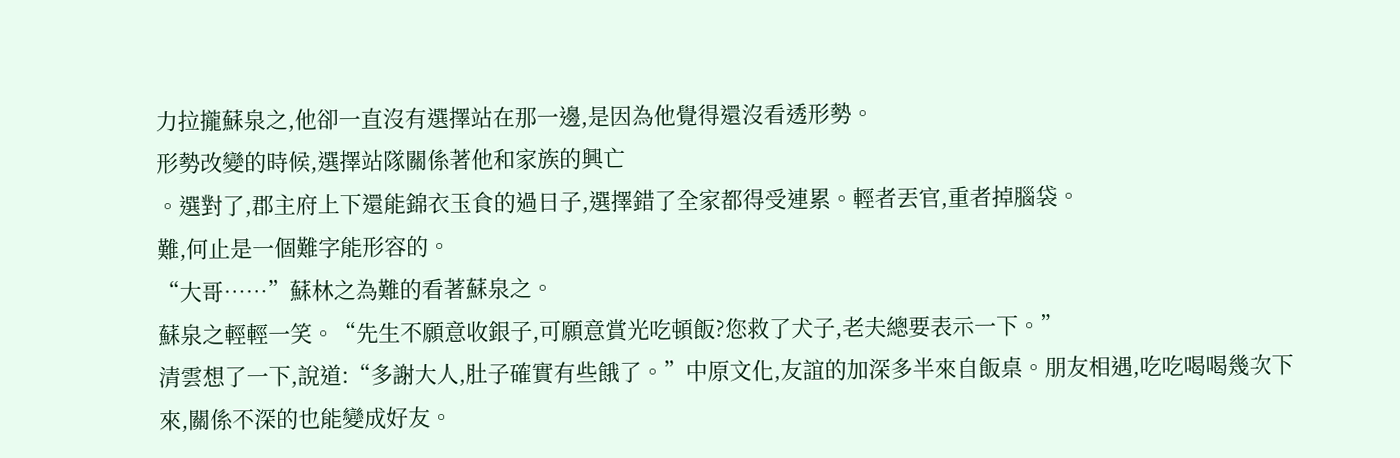力拉攏蘇泉之,他卻一直沒有選擇站在那一邊,是因為他覺得還沒看透形勢。
形勢改變的時候,選擇站隊關係著他和家族的興亡
。選對了,郡主府上下還能錦衣玉食的過日子,選擇錯了全家都得受連累。輕者丟官,重者掉腦袋。
難,何止是一個難字能形容的。
“大哥……”蘇林之為難的看著蘇泉之。
蘇泉之輕輕一笑。“先生不願意收銀子,可願意賞光吃頓飯?您救了犬子,老夫總要表示一下。”
清雲想了一下,說道:“多謝大人,肚子確實有些餓了。”中原文化,友誼的加深多半來自飯桌。朋友相遇,吃吃喝喝幾次下來,關係不深的也能變成好友。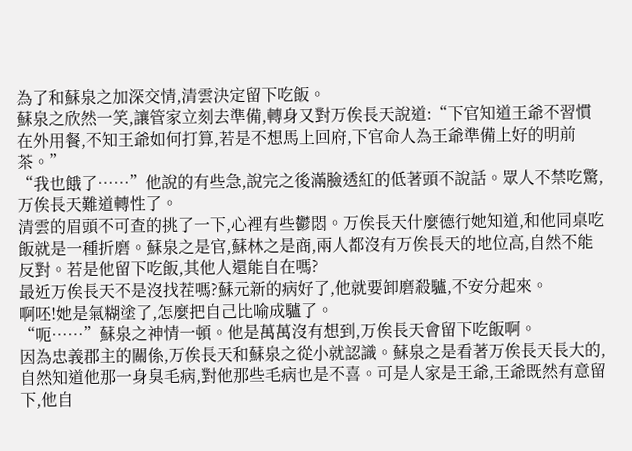為了和蘇泉之加深交情,清雲決定留下吃飯。
蘇泉之欣然一笑,讓管家立刻去準備,轉身又對万俟長天說道:“下官知道王爺不習慣在外用餐,不知王爺如何打算,若是不想馬上回府,下官命人為王爺準備上好的明前茶。”
“我也餓了……”他說的有些急,說完之後滿臉透紅的低著頭不說話。眾人不禁吃驚,万俟長天難道轉性了。
清雲的眉頭不可查的挑了一下,心裡有些鬱悶。万俟長天什麼德行她知道,和他同桌吃飯就是一種折磨。蘇泉之是官,蘇林之是商,兩人都沒有万俟長天的地位高,自然不能反對。若是他留下吃飯,其他人還能自在嗎?
最近万俟長天不是沒找茬嗎?蘇元新的病好了,他就要卸磨殺驢,不安分起來。
啊呸!她是氣糊塗了,怎麼把自己比喻成驢了。
“呃……”蘇泉之神情一頓。他是萬萬沒有想到,万俟長天會留下吃飯啊。
因為忠義郡主的關係,万俟長天和蘇泉之從小就認識。蘇泉之是看著万俟長天長大的,自然知道他那一身臭毛病,對他那些毛病也是不喜。可是人家是王爺,王爺既然有意留下,他自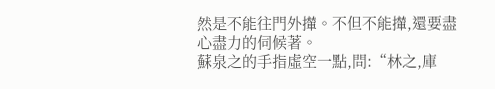然是不能往門外攆。不但不能攆,還要盡心盡力的伺候著。
蘇泉之的手指虛空一點,問:“林之,庫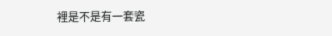裡是不是有一套瓷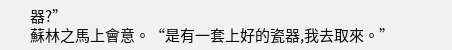器?”
蘇林之馬上會意。“是有一套上好的瓷器,我去取來。”